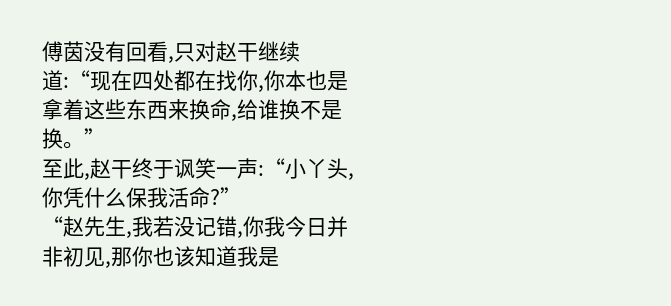傅茵没有回看,只对赵干继续道:“现在四处都在找你,你本也是拿着这些东西来换命,给谁换不是换。”
至此,赵干终于讽笑一声:“小丫头,你凭什么保我活命?”
“赵先生,我若没记错,你我今日并非初见,那你也该知道我是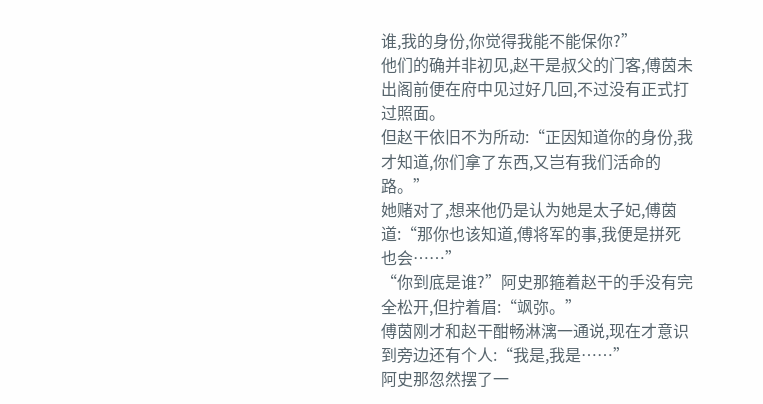谁,我的身份,你觉得我能不能保你?”
他们的确并非初见,赵干是叔父的门客,傅茵未出阁前便在府中见过好几回,不过没有正式打过照面。
但赵干依旧不为所动:“正因知道你的身份,我才知道,你们拿了东西,又岂有我们活命的路。”
她赌对了,想来他仍是认为她是太子妃,傅茵道:“那你也该知道,傅将军的事,我便是拼死也会……”
“你到底是谁?”阿史那箍着赵干的手没有完全松开,但拧着眉:“飒弥。”
傅茵刚才和赵干酣畅淋漓一通说,现在才意识到旁边还有个人:“我是,我是……”
阿史那忽然摆了一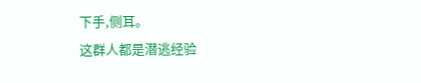下手,侧耳。
这群人都是潜逃经验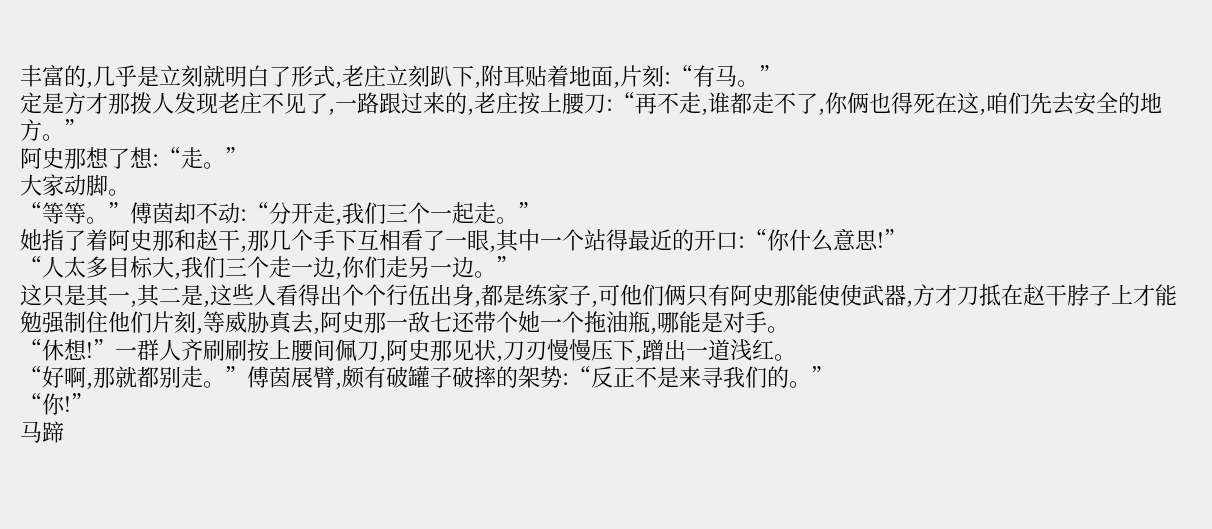丰富的,几乎是立刻就明白了形式,老庄立刻趴下,附耳贴着地面,片刻:“有马。”
定是方才那拨人发现老庄不见了,一路跟过来的,老庄按上腰刀:“再不走,谁都走不了,你俩也得死在这,咱们先去安全的地方。”
阿史那想了想:“走。”
大家动脚。
“等等。”傅茵却不动:“分开走,我们三个一起走。”
她指了着阿史那和赵干,那几个手下互相看了一眼,其中一个站得最近的开口:“你什么意思!”
“人太多目标大,我们三个走一边,你们走另一边。”
这只是其一,其二是,这些人看得出个个行伍出身,都是练家子,可他们俩只有阿史那能使使武器,方才刀抵在赵干脖子上才能勉强制住他们片刻,等威胁真去,阿史那一敌七还带个她一个拖油瓶,哪能是对手。
“休想!”一群人齐刷刷按上腰间佩刀,阿史那见状,刀刃慢慢压下,蹭出一道浅红。
“好啊,那就都别走。”傅茵展臂,颇有破罐子破摔的架势:“反正不是来寻我们的。”
“你!”
马蹄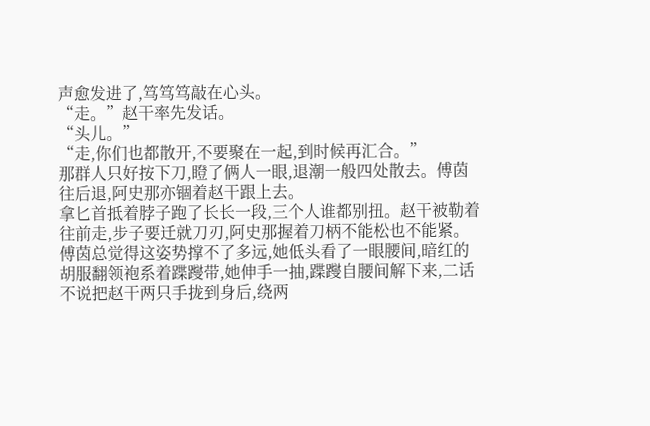声愈发进了,笃笃笃敲在心头。
“走。”赵干率先发话。
“头儿。”
“走,你们也都散开,不要聚在一起,到时候再汇合。”
那群人只好按下刀,瞪了俩人一眼,退潮一般四处散去。傅茵往后退,阿史那亦锢着赵干跟上去。
拿匕首抵着脖子跑了长长一段,三个人谁都别扭。赵干被勒着往前走,步子要迁就刀刃,阿史那握着刀柄不能松也不能紧。
傅茵总觉得这姿势撑不了多远,她低头看了一眼腰间,暗红的胡服翻领袍系着蹀躞带,她伸手一抽,蹀躞自腰间解下来,二话不说把赵干两只手拢到身后,绕两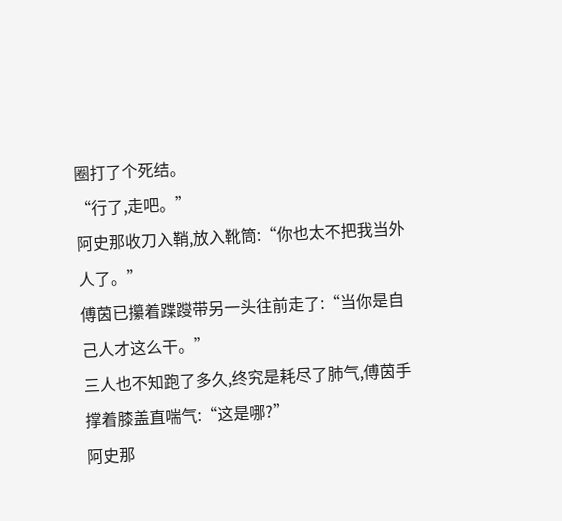圈打了个死结。
“行了,走吧。”
阿史那收刀入鞘,放入靴筒:“你也太不把我当外人了。”
傅茵已攥着蹀躞带另一头往前走了:“当你是自己人才这么干。”
三人也不知跑了多久,终究是耗尽了肺气,傅茵手撑着膝盖直喘气:“这是哪?”
阿史那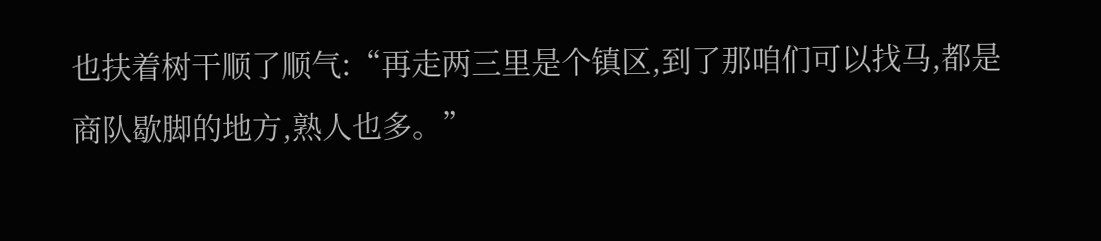也扶着树干顺了顺气:“再走两三里是个镇区,到了那咱们可以找马,都是商队歇脚的地方,熟人也多。”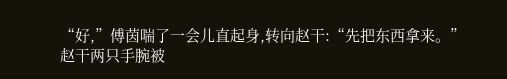“好,”傅茵喘了一会儿直起身,转向赵干:“先把东西拿来。”
赵干两只手腕被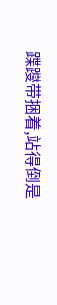蹀躞带捆着,站得倒是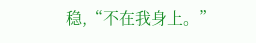稳,“不在我身上。”